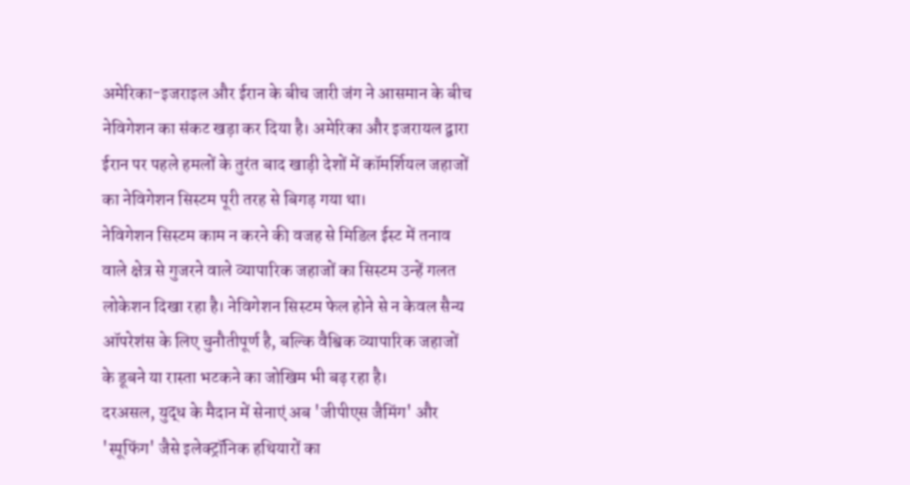अमेरिका-इजराइल और ईरान के बीच जारी जंग ने आसमान के बीच नेविगेशन का संकट खड़ा कर दिया है। अमेरिका और इजरायल द्वारा ईरान पर पहले हमलों के तुरंत बाद खाड़ी देशों में कॉमर्शियल जहाजों का नेविगेशन सिस्टम पूरी तरह से बिगड़ गया था।
नेविगेशन सिस्टम काम न करने की वजह से मिडिल ईस्ट में तनाव वाले क्षेत्र से गुजरने वाले व्यापारिक जहाजों का सिस्टम उन्हें गलत लोकेशन दिखा रहा है। नेविगेशन सिस्टम फेल होने से न केवल सैन्य ऑपरेशंस के लिए चुनौतीपूर्ण है, बल्कि वैश्विक व्यापारिक जहाजों के डूबने या रास्ता भटकने का जोखिम भी बढ़ रहा है।
दरअसल, युद्ध के मैदान में सेनाएं अब 'जीपीएस जैमिंग' और 'स्पूफिंग' जैसे इलेक्ट्रॉनिक हथियारों का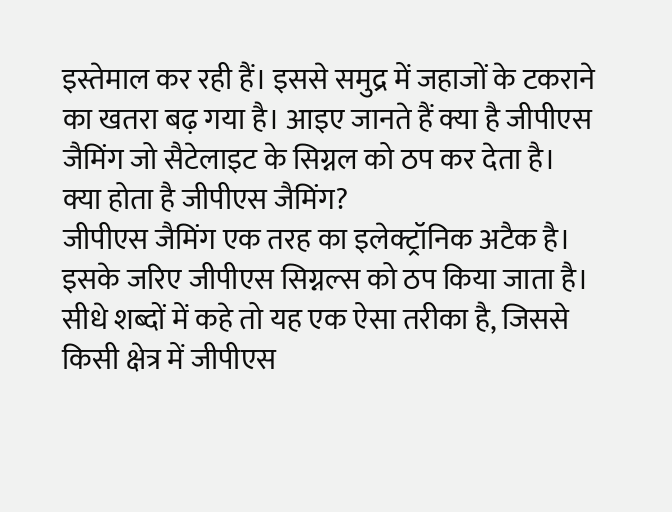इस्तेमाल कर रही हैं। इससे समुद्र में जहाजों के टकराने का खतरा बढ़ गया है। आइए जानते हैं क्या है जीपीएस जैमिंग जो सैटेलाइट के सिग्नल को ठप कर देता है।
क्या होता है जीपीएस जैमिंग?
जीपीएस जैमिंग एक तरह का इलेक्ट्रॉनिक अटैक है। इसके जरिए जीपीएस सिग्नल्स को ठप किया जाता है। सीधे शब्दों में कहे तो यह एक ऐसा तरीका है, जिससे किसी क्षेत्र में जीपीएस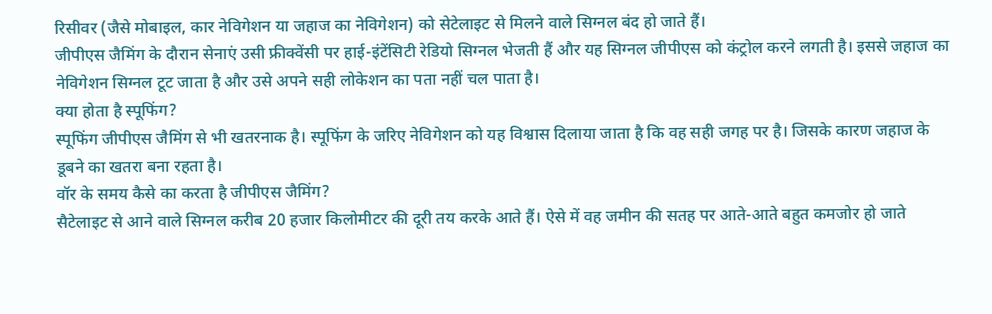रिसीवर (जैसे मोबाइल, कार नेविगेशन या जहाज का नेविगेशन) को सेटेलाइट से मिलने वाले सिग्नल बंद हो जाते हैं।
जीपीएस जैमिंग के दौरान सेनाएं उसी फ्रीक्वेंसी पर हाई-इंटेंसिटी रेडियो सिग्नल भेजती हैं और यह सिग्नल जीपीएस को कंट्रोल करने लगती है। इससे जहाज का नेविगेशन सिग्नल टूट जाता है और उसे अपने सही लोकेशन का पता नहीं चल पाता है।
क्या होता है स्पूफिंग?
स्पूफिंग जीपीएस जैमिंग से भी खतरनाक है। स्पूफिंग के जरिए नेविगेशन को यह विश्वास दिलाया जाता है कि वह सही जगह पर है। जिसके कारण जहाज के डूबने का खतरा बना रहता है।
वॉर के समय कैसे का करता है जीपीएस जैमिंग?
सैटेलाइट से आने वाले सिग्नल करीब 20 हजार किलोमीटर की दूरी तय करके आते हैं। ऐसे में वह जमीन की सतह पर आते-आते बहुत कमजोर हो जाते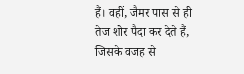हैं। वहीं, जैमर पास से ही तेज शोर पैदा कर देते हैं, जिसके वजह से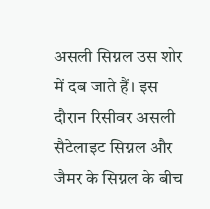असली सिग्नल उस शोर में दब जाते हैं। इस दौरान रिसीवर असली सैटेलाइट सिग्नल और जैमर के सिग्नल के बीच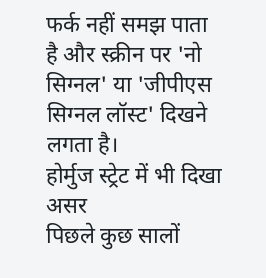फर्क नहीं समझ पाता है और स्क्रीन पर 'नो सिग्नल' या 'जीपीएस सिग्नल लॉस्ट' दिखने लगता है।
होर्मुज स्ट्रेट में भी दिखा असर
पिछले कुछ सालों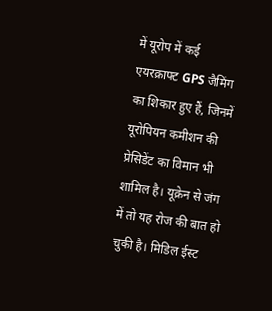में यूरोप में कई एयरक्राफ्ट GPS जैमिंग का शिकार हुए हैं, जिनमें यूरोपियन कमीशन की प्रेसिडेंट का विमान भी शामिल है। यूक्रेन से जंग में तो यह रोज की बात हो चुकी है। मिडिल ईस्ट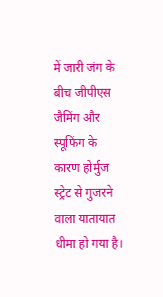में जारी जंग के बीच जीपीएस जैमिंग और स्पूफिंग के कारण होर्मुज स्ट्रेट से गुजरने वाला यातायात धीमा हो गया है।